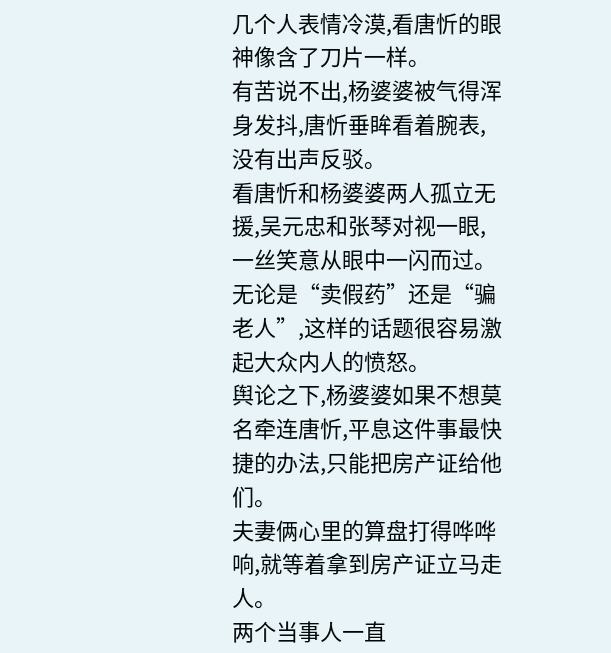几个人表情冷漠,看唐忻的眼神像含了刀片一样。
有苦说不出,杨婆婆被气得浑身发抖,唐忻垂眸看着腕表,没有出声反驳。
看唐忻和杨婆婆两人孤立无援,吴元忠和张琴对视一眼,一丝笑意从眼中一闪而过。
无论是“卖假药”还是“骗老人”,这样的话题很容易激起大众内人的愤怒。
舆论之下,杨婆婆如果不想莫名牵连唐忻,平息这件事最快捷的办法,只能把房产证给他们。
夫妻俩心里的算盘打得哗哗响,就等着拿到房产证立马走人。
两个当事人一直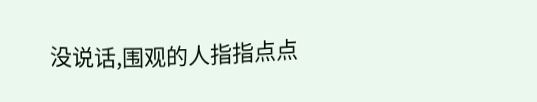没说话,围观的人指指点点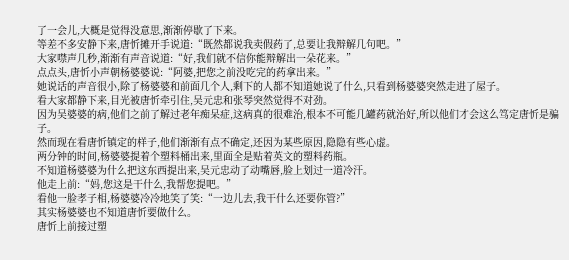了一会儿,大概是觉得没意思,渐渐停歇了下来。
等差不多安静下来,唐忻摊开手说道:“既然都说我卖假药了,总要让我辩解几句吧。”
大家噤声几秒,渐渐有声音说道:“好,我们就不信你能辩解出一朵花来。”
点点头,唐忻小声朝杨婆婆说:“阿婆,把您之前没吃完的药拿出来。”
她说话的声音很小,除了杨婆婆和前面几个人,剩下的人都不知道她说了什么,只看到杨婆婆突然走进了屋子。
看大家都静下来,目光被唐忻牵引住,吴元忠和张琴突然觉得不对劲。
因为吴婆婆的病,他们之前了解过老年痴呆症,这病真的很难治,根本不可能几罐药就治好,所以他们才会这么笃定唐忻是骗子。
然而现在看唐忻镇定的样子,他们渐渐有点不确定,还因为某些原因,隐隐有些心虚。
两分钟的时间,杨婆婆提着个塑料桶出来,里面全是贴着英文的塑料药瓶。
不知道杨婆婆为什么把这东西提出来,吴元忠动了动嘴唇,脸上划过一道冷汗。
他走上前:“妈,您这是干什么,我帮您提吧。”
看他一脸孝子相,杨婆婆冷冷地笑了笑:“一边儿去,我干什么还要你管?”
其实杨婆婆也不知道唐忻要做什么。
唐忻上前接过塑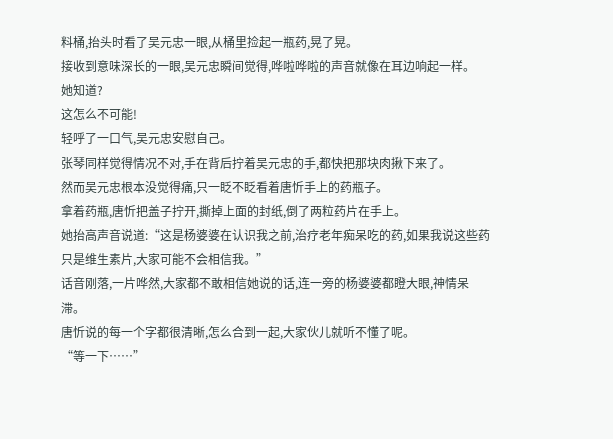料桶,抬头时看了吴元忠一眼,从桶里捡起一瓶药,晃了晃。
接收到意味深长的一眼,吴元忠瞬间觉得,哗啦哗啦的声音就像在耳边响起一样。
她知道?
这怎么不可能!
轻呼了一口气,吴元忠安慰自己。
张琴同样觉得情况不对,手在背后拧着吴元忠的手,都快把那块肉揪下来了。
然而吴元忠根本没觉得痛,只一眨不眨看着唐忻手上的药瓶子。
拿着药瓶,唐忻把盖子拧开,撕掉上面的封纸,倒了两粒药片在手上。
她抬高声音说道:“这是杨婆婆在认识我之前,治疗老年痴呆吃的药,如果我说这些药只是维生素片,大家可能不会相信我。”
话音刚落,一片哗然,大家都不敢相信她说的话,连一旁的杨婆婆都瞪大眼,神情呆滞。
唐忻说的每一个字都很清晰,怎么合到一起,大家伙儿就听不懂了呢。
“等一下……”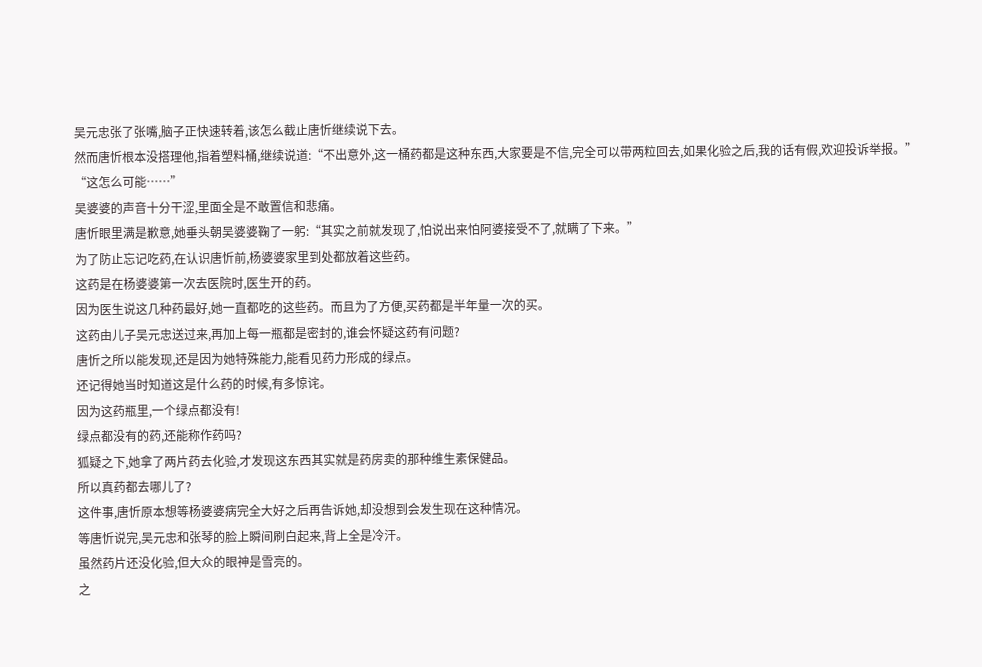吴元忠张了张嘴,脑子正快速转着,该怎么截止唐忻继续说下去。
然而唐忻根本没搭理他,指着塑料桶,继续说道:“不出意外,这一桶药都是这种东西,大家要是不信,完全可以带两粒回去,如果化验之后,我的话有假,欢迎投诉举报。”
“这怎么可能……”
吴婆婆的声音十分干涩,里面全是不敢置信和悲痛。
唐忻眼里满是歉意,她垂头朝吴婆婆鞠了一躬:“其实之前就发现了,怕说出来怕阿婆接受不了,就瞒了下来。”
为了防止忘记吃药,在认识唐忻前,杨婆婆家里到处都放着这些药。
这药是在杨婆婆第一次去医院时,医生开的药。
因为医生说这几种药最好,她一直都吃的这些药。而且为了方便,买药都是半年量一次的买。
这药由儿子吴元忠送过来,再加上每一瓶都是密封的,谁会怀疑这药有问题?
唐忻之所以能发现,还是因为她特殊能力,能看见药力形成的绿点。
还记得她当时知道这是什么药的时候,有多惊诧。
因为这药瓶里,一个绿点都没有!
绿点都没有的药,还能称作药吗?
狐疑之下,她拿了两片药去化验,才发现这东西其实就是药房卖的那种维生素保健品。
所以真药都去哪儿了?
这件事,唐忻原本想等杨婆婆病完全大好之后再告诉她,却没想到会发生现在这种情况。
等唐忻说完,吴元忠和张琴的脸上瞬间刷白起来,背上全是冷汗。
虽然药片还没化验,但大众的眼神是雪亮的。
之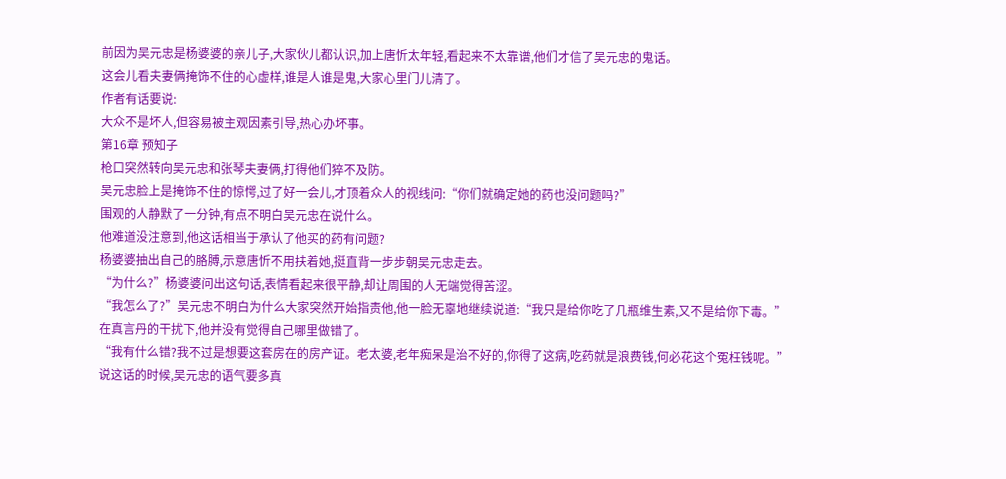前因为吴元忠是杨婆婆的亲儿子,大家伙儿都认识,加上唐忻太年轻,看起来不太靠谱,他们才信了吴元忠的鬼话。
这会儿看夫妻俩掩饰不住的心虚样,谁是人谁是鬼,大家心里门儿清了。
作者有话要说:
大众不是坏人,但容易被主观因素引导,热心办坏事。
第16章 预知子
枪口突然转向吴元忠和张琴夫妻俩,打得他们猝不及防。
吴元忠脸上是掩饰不住的惊愕,过了好一会儿,才顶着众人的视线问:“你们就确定她的药也没问题吗?”
围观的人静默了一分钟,有点不明白吴元忠在说什么。
他难道没注意到,他这话相当于承认了他买的药有问题?
杨婆婆抽出自己的胳膊,示意唐忻不用扶着她,挺直背一步步朝吴元忠走去。
“为什么?”杨婆婆问出这句话,表情看起来很平静,却让周围的人无端觉得苦涩。
“我怎么了?”吴元忠不明白为什么大家突然开始指责他,他一脸无辜地继续说道:“我只是给你吃了几瓶维生素,又不是给你下毒。”
在真言丹的干扰下,他并没有觉得自己哪里做错了。
“我有什么错?我不过是想要这套房在的房产证。老太婆,老年痴呆是治不好的,你得了这病,吃药就是浪费钱,何必花这个冤枉钱呢。”
说这话的时候,吴元忠的语气要多真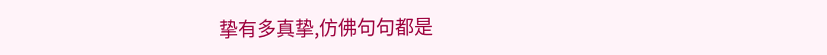挚有多真挚,仿佛句句都是